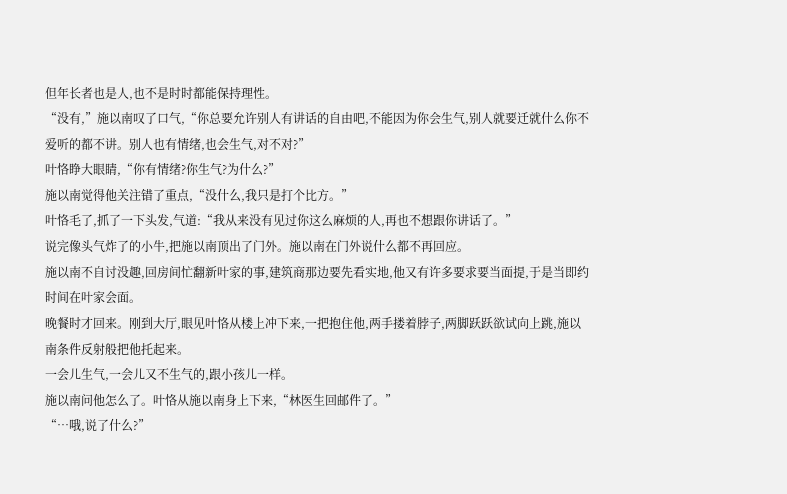但年长者也是人,也不是时时都能保持理性。
“没有,”施以南叹了口气,“你总要允许别人有讲话的自由吧,不能因为你会生气,别人就要迁就什么你不爱听的都不讲。别人也有情绪,也会生气,对不对?”
叶恪睁大眼睛,“你有情绪?你生气?为什么?”
施以南觉得他关注错了重点,“没什么,我只是打个比方。”
叶恪毛了,抓了一下头发,气道:“我从来没有见过你这么麻烦的人,再也不想跟你讲话了。”
说完像头气炸了的小牛,把施以南顶出了门外。施以南在门外说什么都不再回应。
施以南不自讨没趣,回房间忙翻新叶家的事,建筑商那边要先看实地,他又有许多要求要当面提,于是当即约时间在叶家会面。
晚餐时才回来。刚到大厅,眼见叶恪从楼上冲下来,一把抱住他,两手搂着脖子,两脚跃跃欲试向上跳,施以南条件反射般把他托起来。
一会儿生气,一会儿又不生气的,跟小孩儿一样。
施以南问他怎么了。叶恪从施以南身上下来,“林医生回邮件了。”
“…哦,说了什么?”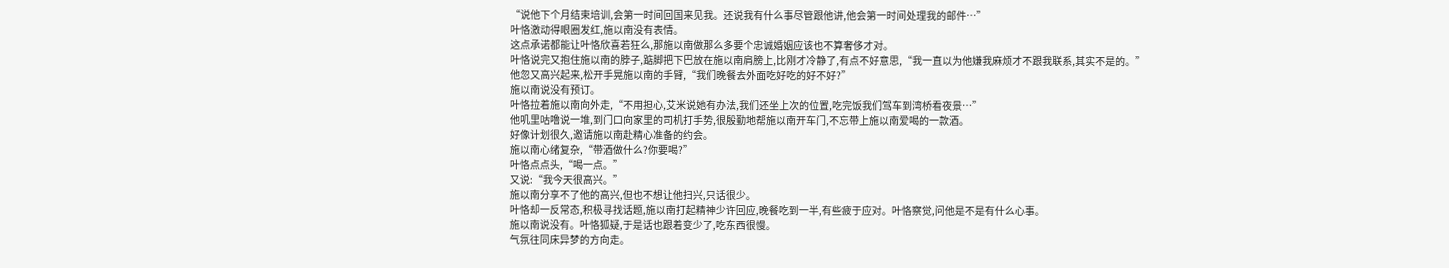“说他下个月结束培训,会第一时间回国来见我。还说我有什么事尽管跟他讲,他会第一时间处理我的邮件…”
叶恪激动得眼圈发红,施以南没有表情。
这点承诺都能让叶恪欣喜若狂么,那施以南做那么多要个忠诚婚姻应该也不算奢侈才对。
叶恪说完又抱住施以南的脖子,踮脚把下巴放在施以南肩膀上,比刚才冷静了,有点不好意思,“我一直以为他嫌我麻烦才不跟我联系,其实不是的。”
他忽又高兴起来,松开手晃施以南的手臂,“我们晚餐去外面吃好吃的好不好?”
施以南说没有预订。
叶恪拉着施以南向外走,“不用担心,艾米说她有办法,我们还坐上次的位置,吃完饭我们驾车到湾桥看夜景…”
他叽里咕噜说一堆,到门口向家里的司机打手势,很殷勤地帮施以南开车门,不忘带上施以南爱喝的一款酒。
好像计划很久,邀请施以南赴精心准备的约会。
施以南心绪复杂,“带酒做什么?你要喝?”
叶恪点点头,“喝一点。”
又说:“我今天很高兴。”
施以南分享不了他的高兴,但也不想让他扫兴,只话很少。
叶恪却一反常态,积极寻找话题,施以南打起精神少许回应,晚餐吃到一半,有些疲于应对。叶恪察觉,问他是不是有什么心事。
施以南说没有。叶恪狐疑,于是话也跟着变少了,吃东西很慢。
气氛往同床异梦的方向走。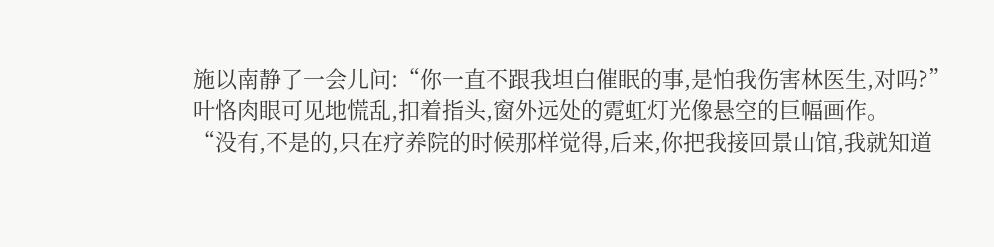施以南静了一会儿问:“你一直不跟我坦白催眠的事,是怕我伤害林医生,对吗?”
叶恪肉眼可见地慌乱,扣着指头,窗外远处的霓虹灯光像悬空的巨幅画作。
“没有,不是的,只在疗养院的时候那样觉得,后来,你把我接回景山馆,我就知道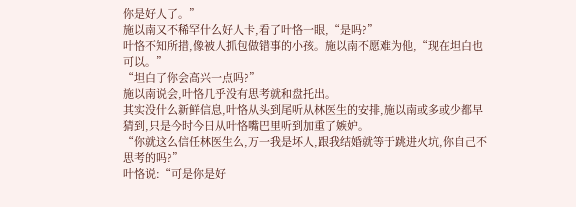你是好人了。”
施以南又不稀罕什么好人卡,看了叶恪一眼,“是吗?”
叶恪不知所措,像被人抓包做错事的小孩。施以南不愿难为他,“现在坦白也可以。”
“坦白了你会高兴一点吗?”
施以南说会,叶恪几乎没有思考就和盘托出。
其实没什么新鲜信息,叶恪从头到尾听从林医生的安排,施以南或多或少都早猜到,只是今时今日从叶恪嘴巴里听到加重了嫉妒。
“你就这么信任林医生么,万一我是坏人,跟我结婚就等于跳进火坑,你自己不思考的吗?”
叶恪说:“可是你是好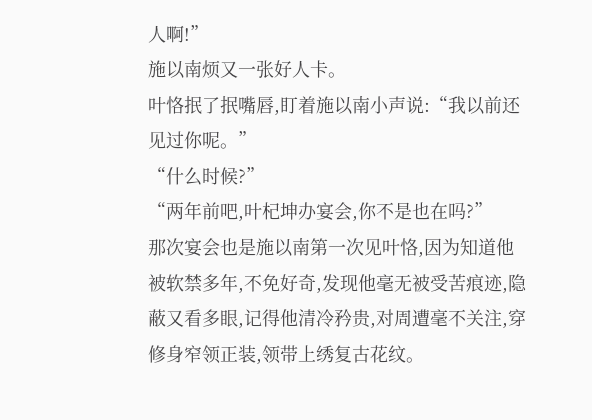人啊!”
施以南烦又一张好人卡。
叶恪抿了抿嘴唇,盯着施以南小声说:“我以前还见过你呢。”
“什么时候?”
“两年前吧,叶杞坤办宴会,你不是也在吗?”
那次宴会也是施以南第一次见叶恪,因为知道他被软禁多年,不免好奇,发现他毫无被受苦痕迹,隐蔽又看多眼,记得他清冷矜贵,对周遭毫不关注,穿修身窄领正装,领带上绣复古花纹。